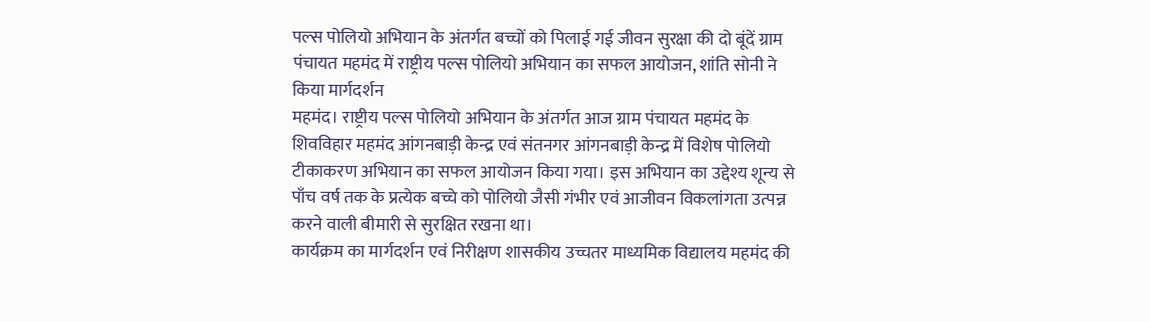पल्स पोलियो अभियान के अंतर्गत बच्चों को पिलाई गई जीवन सुरक्षा की दो बूंदें ग्राम पंचायत महमंद में राष्ट्रीय पल्स पोलियो अभियान का सफल आयोजन, शांति सोनी ने किया मार्गदर्शन
महमंद। राष्ट्रीय पल्स पोलियो अभियान के अंतर्गत आज ग्राम पंचायत महमंद के शिवविहार महमंद आंगनबाड़ी केन्द्र एवं संतनगर आंगनबाड़ी केन्द्र में विशेष पोलियो टीकाकरण अभियान का सफल आयोजन किया गया। इस अभियान का उद्देश्य शून्य से पाँच वर्ष तक के प्रत्येक बच्चे को पोलियो जैसी गंभीर एवं आजीवन विकलांगता उत्पन्न करने वाली बीमारी से सुरक्षित रखना था।
कार्यक्रम का मार्गदर्शन एवं निरीक्षण शासकीय उच्चतर माध्यमिक विद्यालय महमंद की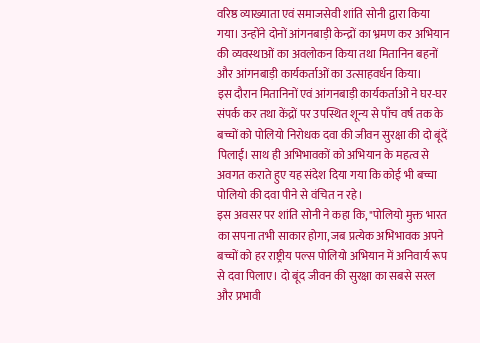वरिष्ठ व्याख्याता एवं समाजसेवी शांति सोनी द्वारा किया गया। उन्होंने दोनों आंगनबाड़ी केन्द्रों का भ्रमण कर अभियान की व्यवस्थाओं का अवलोकन किया तथा मितानिन बहनों और आंगनबाड़ी कार्यकर्ताओं का उत्साहवर्धन किया।
इस दौरान मितानिनों एवं आंगनबाड़ी कार्यकर्ताओं ने घर-घर संपर्क कर तथा केंद्रों पर उपस्थित शून्य से पाँच वर्ष तक के बच्चों को पोलियो निरोधक दवा की जीवन सुरक्षा की दो बूंदें पिलाईं। साथ ही अभिभावकों को अभियान के महत्व से अवगत कराते हुए यह संदेश दिया गया कि कोई भी बच्चा पोलियो की दवा पीने से वंचित न रहे।
इस अवसर पर शांति सोनी ने कहा कि, "पोलियो मुक्त भारत का सपना तभी साकार होगा, जब प्रत्येक अभिभावक अपने बच्चों को हर राष्ट्रीय पल्स पोलियो अभियान में अनिवार्य रूप से दवा पिलाए। दो बूंद जीवन की सुरक्षा का सबसे सरल और प्रभावी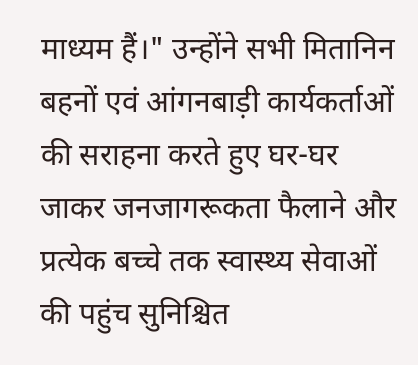माध्यम हैं।" उन्होंने सभी मितानिन बहनों एवं आंगनबाड़ी कार्यकर्ताओं की सराहना करते हुए घर-घर जाकर जनजागरूकता फैलाने और प्रत्येक बच्चे तक स्वास्थ्य सेवाओं की पहुंच सुनिश्चित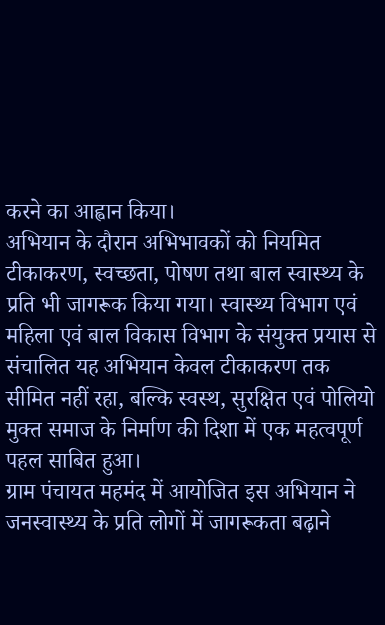करने का आह्वान किया।
अभियान के दौरान अभिभावकों को नियमित टीकाकरण, स्वच्छता, पोषण तथा बाल स्वास्थ्य के प्रति भी जागरूक किया गया। स्वास्थ्य विभाग एवं महिला एवं बाल विकास विभाग के संयुक्त प्रयास से संचालित यह अभियान केवल टीकाकरण तक सीमित नहीं रहा, बल्कि स्वस्थ, सुरक्षित एवं पोलियो मुक्त समाज के निर्माण की दिशा में एक महत्वपूर्ण पहल साबित हुआ।
ग्राम पंचायत महमंद में आयोजित इस अभियान ने जनस्वास्थ्य के प्रति लोगों में जागरूकता बढ़ाने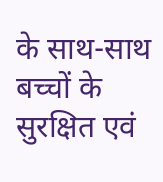के साथ-साथ बच्चों के सुरक्षित एवं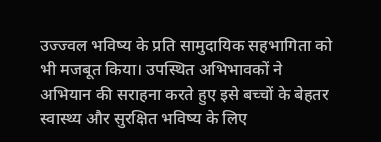उज्ज्वल भविष्य के प्रति सामुदायिक सहभागिता को भी मजबूत किया। उपस्थित अभिभावकों ने अभियान की सराहना करते हुए इसे बच्चों के बेहतर स्वास्थ्य और सुरक्षित भविष्य के लिए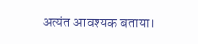अत्यंत आवश्यक बताया।